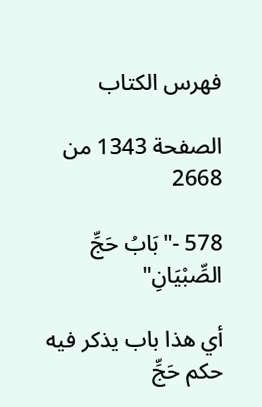فهرس الكتاب

الصفحة 1343 من 2668

578 -"بَابُ حَجِّ الصِّبْيَانِ"

أي هذا باب يذكر فيه حكم حَجِّ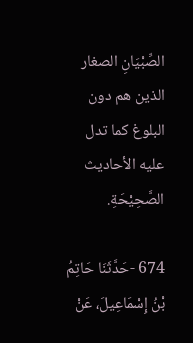الصِّبْيَانِ الصغار الذين هم دون البلوغ كما تدل عليه الأحاديث الصَّحِيْحَةِ.

674 -حَدَّثَنَا حَاتِمُ بْنُ إِسْمَاعِيلَ، عَنْ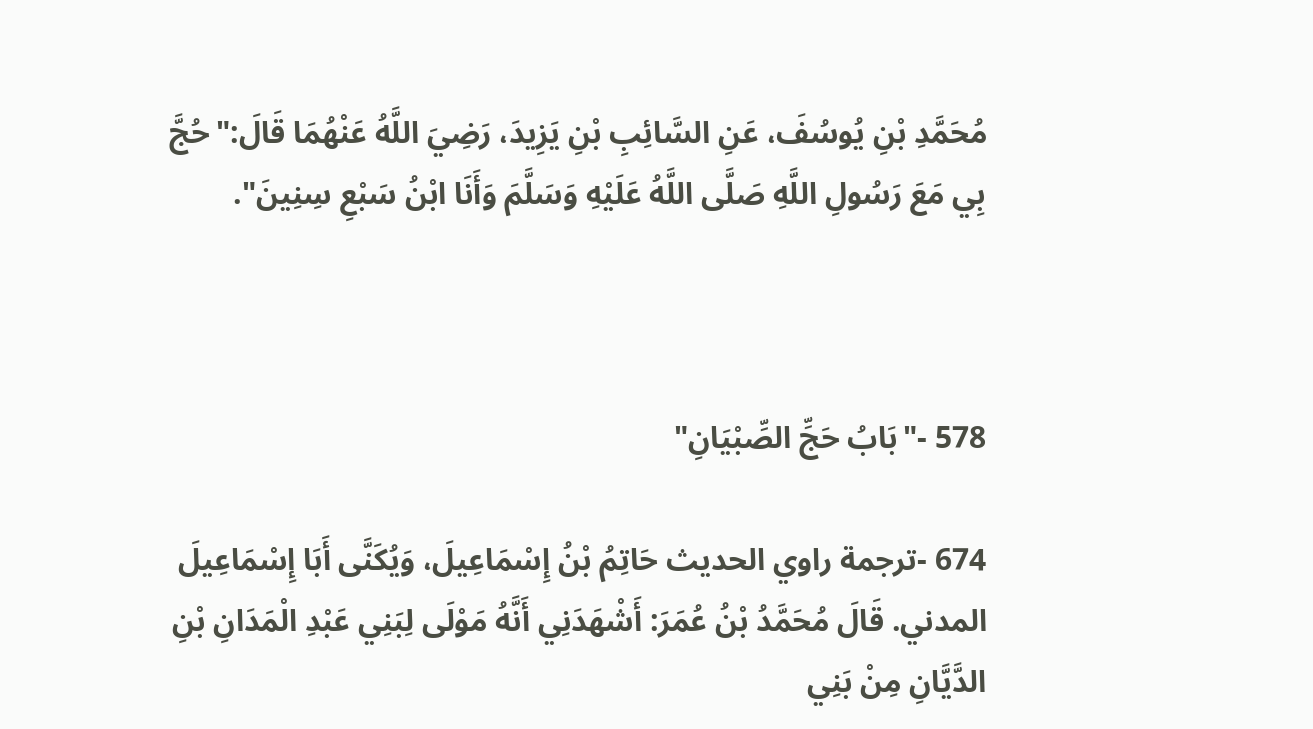مُحَمَّدِ بْنِ يُوسُفَ، عَنِ السَّائِبِ بْنِ يَزِيدَ، رَضِيَ اللَّهُ عَنْهُمَا قَالَ:"حُجَّ بِي مَعَ رَسُولِ اللَّهِ صَلَّى اللَّهُ عَلَيْهِ وَسَلَّمَ وَأَنَا ابْنُ سَبْعِ سِنِينَ".



578 -"بَابُ حَجِّ الصِّبْيَانِ"

674 -ترجمة راوي الحديث حَاتِمُ بْنُ إِسْمَاعِيلَ، وَيُكَنَّى أَبَا إِسْمَاعِيلَ المدني. قَالَ مُحَمَّدُ بْنُ عُمَرَ: أَشْهَدَنِي أَنَّهُ مَوْلَى لِبَنِي عَبْدِ الْمَدَانِ بْنِ الدَّيَّانِ مِنْ بَنِي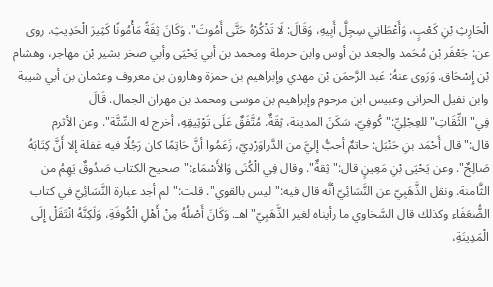الْحَارِثِ بْنِ كَعْبٍ، وَأَعْطَانِي سِجِلَّ أَبِيهِ، وَقَالَ: لَا تَذْكُرْهُ حَتَّى أَمُوتَ". وَكَانَ ثِقَةً مَأْمُونًا كَثِيرَ الْحَدِيثِ. روى عن: جَعْفَر بْن مُحَمد والجعد بن أوس وابن حرملة ومحمد بن أبي يَحْيَى وأبي صخر بشير بْن مهاجر، وهشام بْن إِسْحَاق. وَرَوى عنهُ: عَبد الرَّحمَن بْن مهدي وإبراهيم بن حمزة وهارون بن معروف وعثمان بن أبي شيبة وابن نفيل الحرانى وعبيس ابن مرحوم وإبراهيم بن موسى ومحمد بن مهران الجمال. قَالَ فِي"الثِّقَاتِ"للعِجْلِيِّ:"كُوفِيّ، سَكَنَ المدينة، ثِقَةٌ. مُتَّفَقٌ عَلَى تَوْثِيقِهِ، أخرج له السِّتَّة". وعن الأثرم قال:"قال أَحْمَد بنِ حَنْبَل: حاتمٌ أحبُّ إليَّ من الدَّراوَرْدِيّ، زَعَمُوا أنَّ حَاتِمًا كان رَجُلًا فيه غفلة إلا أَنَّ كِتَابَهُ صَالِحٌ". وعن يَحْيَى بْنِ مَعِينٍ قال:"ثِقةٌ". وقال فِي الْكُنَى وَالأَسْمَاء:"صحيح الكتاب صَدُوقٌ يَهِمُ من الثَّامنة. ونقل الذَّهَبِيّ عن النَّسَائِيّ أنَّه قال فيه:"ليس بالقوي". قلت:"لم أجد عبارة النَّسَائِيّ في كتاب الضُّعَفَاء وكذلك قال السَّخاوي ما رأيناه لغير الذَّهَبِيّ"اهـ. وَكَانَ أَصْلُهُ مِنْ أَهْلِ الْكُوفَةِ، وَلَكِنَّهُ انْتَقَلْ إِلَى الْمَدِينَةِ،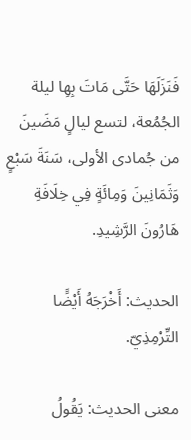فَنَزَلَهَا حَتَّى مَاتَ بِهِا ليلة الجُمُعة، لتسع ليالٍ مَضَينَ من جُمادى الأولى، سَنَةَ سَبْعٍ وَثَمَانِينَ وَمِائَةٍ فِي خِلَافَةِ هَارُونَ الرَّشِيدِ.

الحديث: أَخْرَجَهُ أَيْضًَا التِّرْمِذِيّ.

معنى الحديث: يَقُولُ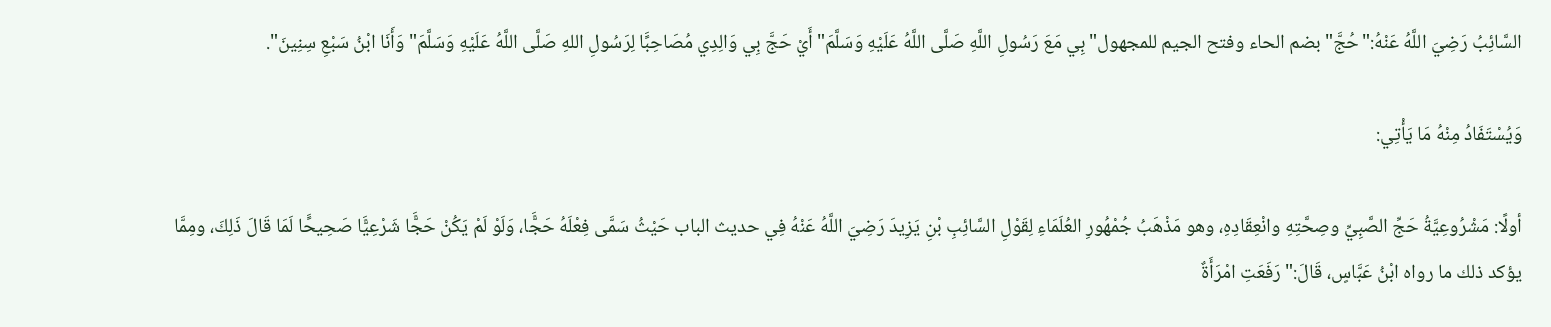السَّائِبُ رَضِيَ اللَّهُ عَنْهُ:"حُجَّ"بضم الحاء وفتح الجيم للمجهول"بِي مَعَ رَسُولِ اللَّهِ صَلَّى اللَّهُ عَلَيْهِ وَسَلَّمَ"أَيْ حَجَّ بِي وَالِدِي مُصَاحِبًَا لِرَسُولِ اللهِ صَلَّى اللَّهُ عَلَيْهِ وَسَلَّمَ"وَأَنَا ابْنُ سَبْعِ سِنِينَ".

وَيُسْتَفَادُ مِنْهُ مَا يَأْتِي:

أولًا: مَشْرُوعِيَّةُ حَجِّ الصَّبِيِّ وصِحَّتِهِ وانْعِقَادِهِ، وهو مَذْهَبُ جُمْهُورِ العُلَمَاءِ لِقَوْلِ السَّائِبِ بْنِ يَزِيدَ رَضِيَ اللَّهُ عَنْهُ فِي حديث الباب حَيْثُ سَمَّى فِعْلَهُ حَجًَّا، وَلَوْ لَمْ يَكُنْ حَجًَّا شَرْعِيًَّا صَحِيحًَا لَمَا قَالَ ذَلِكَ، ومِمَّا يؤكد ذلك ما رواه ابْنُ عَبَّاسٍ، قَالَ:"رَفَعَتِ امْرَأَةٌ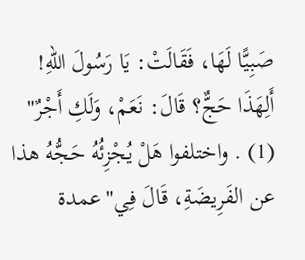صَبِيًّا لَهَا، فَقَالَتْ: يَا رَسُولَ اللهِ! أَلِهَذَا حَجٌّ؟ قَالَ: نَعَمْ، وَلَكِ أَجْرٌ" (1) . واختلفوا هَلْ يُجْزِئُهُ حَجُّهُ هذا عن الفَرِيضَةِ، قَالَ فِي"عمدة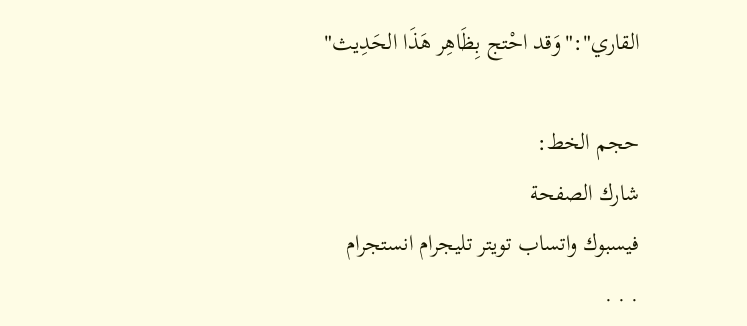القاري":"وَقد احْتج بِظَاهِر هَذَا الحَدِيث"

حجم الخط:
شارك الصفحة
فيسبوك واتساب تويتر تليجرام انستجرام
. . .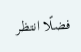فضلًا انتظر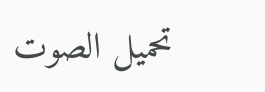تحميل الصوت